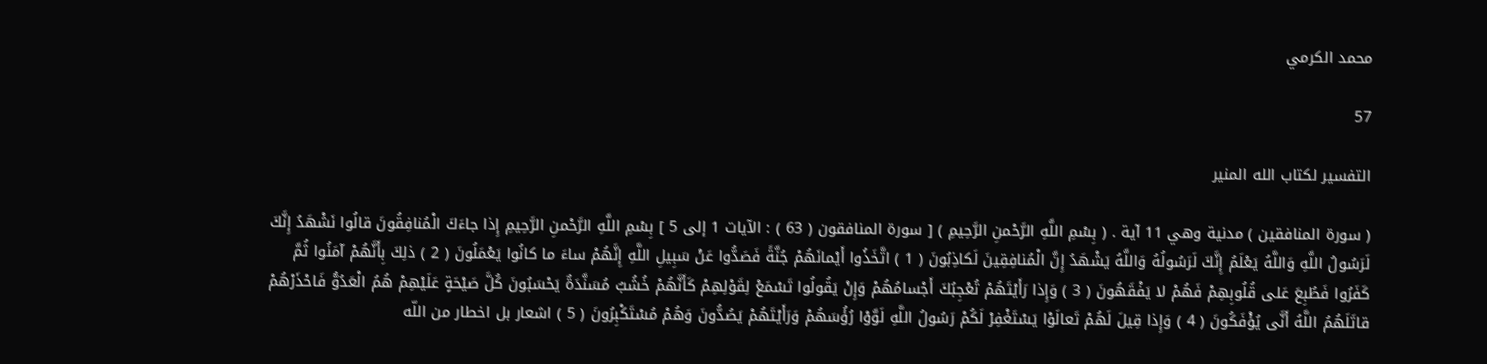محمد الكرمي

57

التفسير لكتاب الله المنير

( سورة المنافقين ) مدنية وهي 11 آية . ( بِسْمِ اللَّهِ الرَّحْمنِ الرَّحِيمِ ) [ سورة المنافقون ( 63 ) : الآيات 1 إلى 5 ] بِسْمِ اللَّهِ الرَّحْمنِ الرَّحِيمِ إِذا جاءَكَ الْمُنافِقُونَ قالُوا نَشْهَدُ إِنَّكَ لَرَسُولُ اللَّهِ وَاللَّهُ يَعْلَمُ إِنَّكَ لَرَسُولُهُ وَاللَّهُ يَشْهَدُ إِنَّ الْمُنافِقِينَ لَكاذِبُونَ ( 1 ) اتَّخَذُوا أَيْمانَهُمْ جُنَّةً فَصَدُّوا عَنْ سَبِيلِ اللَّهِ إِنَّهُمْ ساءَ ما كانُوا يَعْمَلُونَ ( 2 ) ذلِكَ بِأَنَّهُمْ آمَنُوا ثُمَّ كَفَرُوا فَطُبِعَ عَلى قُلُوبِهِمْ فَهُمْ لا يَفْقَهُونَ ( 3 ) وَإِذا رَأَيْتَهُمْ تُعْجِبُكَ أَجْسامُهُمْ وَإِنْ يَقُولُوا تَسْمَعْ لِقَوْلِهِمْ كَأَنَّهُمْ خُشُبٌ مُسَنَّدَةٌ يَحْسَبُونَ كُلَّ صَيْحَةٍ عَلَيْهِمْ هُمُ الْعَدُوُّ فَاحْذَرْهُمْ قاتَلَهُمُ اللَّهُ أَنَّى يُؤْفَكُونَ ( 4 ) وَإِذا قِيلَ لَهُمْ تَعالَوْا يَسْتَغْفِرْ لَكُمْ رَسُولُ اللَّهِ لَوَّوْا رُؤُسَهُمْ وَرَأَيْتَهُمْ يَصُدُّونَ وَهُمْ مُسْتَكْبِرُونَ ( 5 ) اشعار بل اخطار من اللّه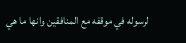لرسوله في موقفه مع المنافقين وانها ما هي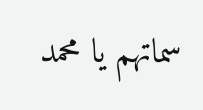سماتهم يا محمد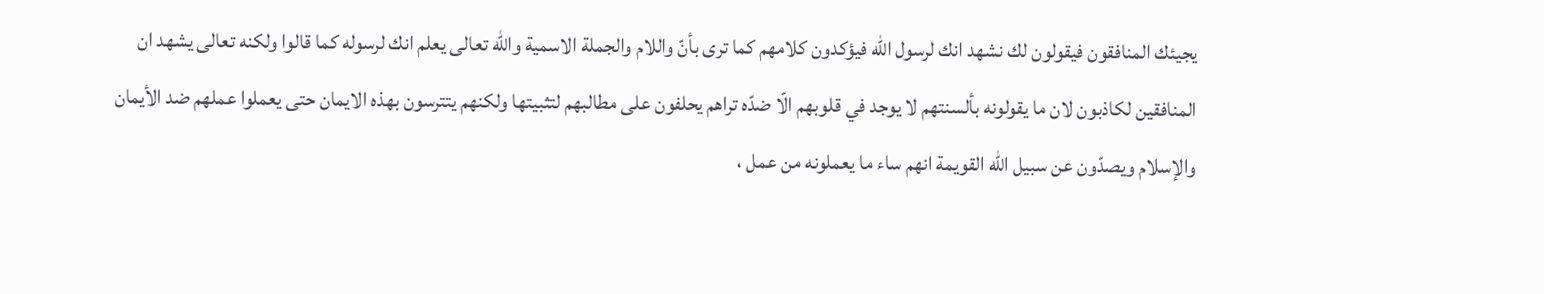يجيئك المنافقون فيقولون لك نشهد انك لرسول اللّه فيؤكدون كلامهم كما ترى بأنّ واللام والجملة الاسمية واللّه تعالى يعلم انك لرسوله كما قالوا ولكنه تعالى يشهد ان المنافقين لكاذبون لان ما يقولونه بألسنتهم لا يوجد في قلوبهم الّا ضدّه تراهم يحلفون على مطالبهم لتثبيتها ولكنهم يتترسون بهذه الايمان حتى يعملوا عملهم ضد الأيمان والإسلام ويصدّون عن سبيل اللّه القويمة انهم ساء ما يعملونه من عمل ،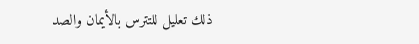ذلك تعليل للتترس بالأيمان والصد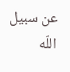عن سبيل اللّه